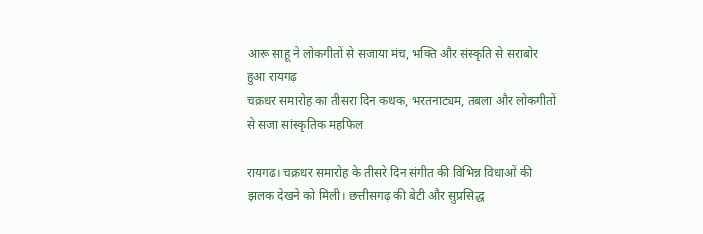आरू साहू ने लोकगीतों से सजाया मंच, भक्ति और संस्कृति से सराबोर हुआ रायगढ़
चक्रधर समारोह का तीसरा दिन कथक, भरतनाट्यम, तबला और लोकगीतों से सजा सांस्कृतिक महफिल

रायगढ। चक्रधर समारोह के तीसरे दिन संगीत की विभिन्न विधाओं की झलक देखने को मिली। छत्तीसगढ़ की बेटी और सुप्रसिद्ध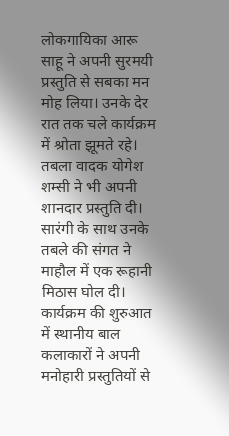लोकगायिका आरू साहू ने अपनी सुरमयी प्रस्तुति से सबका मन मोह लिया। उनके देर रात तक चले कार्यक्रम में श्रोता झूमते रहे। तबला वादक योगेश शम्सी ने भी अपनी शानदार प्रस्तुति दी। सारंगी के साथ उनके तबले की संगत ने माहौल में एक रूहानी मिठास घोल दी।
कार्यक्रम की शुरुआत में स्थानीय बाल कलाकारों ने अपनी मनोहारी प्रस्तुतियों से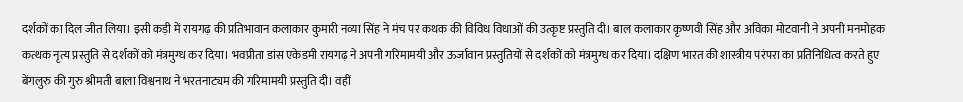दर्शकों का दिल जीत लिया। इसी कड़ी में रायगढ़ की प्रतिभावान कलाकार कुमारी नव्या सिंह ने मंच पर कथक की विविध विधाओं की उत्कृष्ट प्रस्तुति दी। बाल कलाकार कृष्णवी सिंह और अविका मोटवानी ने अपनी मनमोहक कत्थक नृत्य प्रस्तुति से दर्शकों को मंत्रमुग्ध कर दिया। भवप्रीता डांस एकेडमी रायगढ़ ने अपनी गरिमामयी और ऊर्जावान प्रस्तुतियों से दर्शकों को मंत्रमुग्ध कर दिया। दक्षिण भारत की शास्त्रीय परंपरा का प्रतिनिधित्व करते हुए बेंगलुरु की गुरु श्रीमती बाला विश्वनाथ ने भरतनाट्यम की गरिमामयी प्रस्तुति दी। वहीं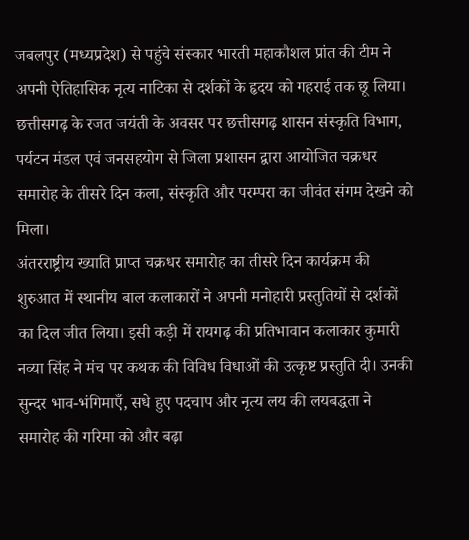जबलपुर (मध्यप्रदेश) से पहुंचे संस्कार भारती महाकौशल प्रांत की टीम ने अपनी ऐतिहासिक नृत्य नाटिका से दर्शकों के हृदय को गहराई तक छू लिया। छत्तीसगढ़ के रजत जयंती के अवसर पर छत्तीसगढ़ शासन संस्कृति विभाग, पर्यटन मंडल एवं जनसहयोग से जिला प्रशासन द्वारा आयोजित चक्रधर समारोह के तीसरे दिन कला, संस्कृति और परम्परा का जीवंत संगम देखने को मिला।
अंतरराष्ट्रीय ख्याति प्राप्त चक्रधर समारोह का तीसरे दिन कार्यक्रम की शुरुआत में स्थानीय बाल कलाकारों ने अपनी मनोहारी प्रस्तुतियों से दर्शकों का दिल जीत लिया। इसी कड़ी में रायगढ़ की प्रतिभावान कलाकार कुमारी नव्या सिंह ने मंच पर कथक की विविध विधाओं की उत्कृष्ट प्रस्तुति दी। उनकी सुन्दर भाव-भंगिमाएँ, सधे हुए पदचाप और नृत्य लय की लयबद्धता ने समारोह की गरिमा को और बढ़ा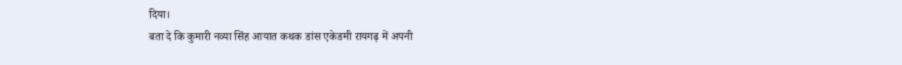दिया।
बता दे कि कुमारी नव्या सिंह आयात कथक डांस एकेडमी रायगढ़ में अपनी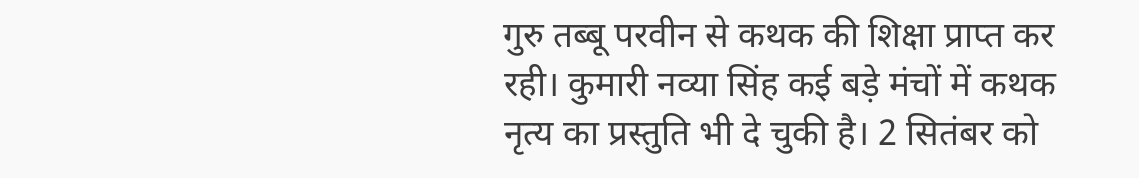गुरु तब्बू परवीन से कथक की शिक्षा प्राप्त कर रही। कुमारी नव्या सिंह कई बड़े मंचों में कथक नृत्य का प्रस्तुति भी दे चुकी है। 2 सितंबर को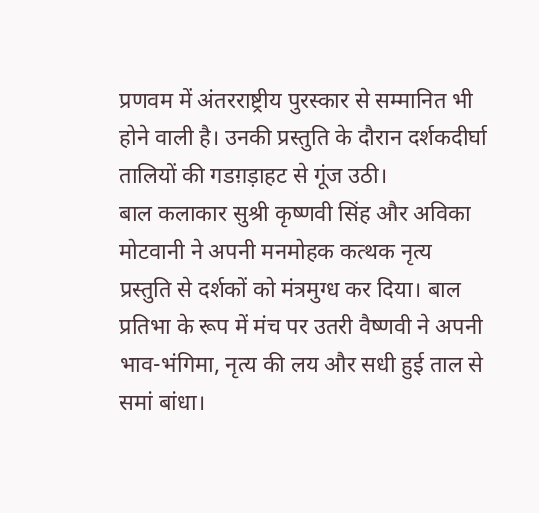प्रणवम में अंतरराष्ट्रीय पुरस्कार से सम्मानित भी होने वाली है। उनकी प्रस्तुति के दौरान दर्शकदीर्घा तालियों की गडग़ड़ाहट से गूंज उठी।
बाल कलाकार सुश्री कृष्णवी सिंह और अविका मोटवानी ने अपनी मनमोहक कत्थक नृत्य प्रस्तुति से दर्शकों को मंत्रमुग्ध कर दिया। बाल प्रतिभा के रूप में मंच पर उतरी वैष्णवी ने अपनी भाव-भंगिमा, नृत्य की लय और सधी हुई ताल से समां बांधा।